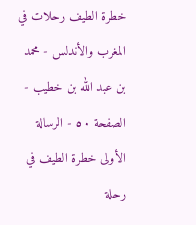خطرة الطيف رحلات في المغرب والأندلس - محمد بن عبد الله بن خطيب - الصفحة ٥٠ - الرسالة الأولى خطرة الطيف في رحلة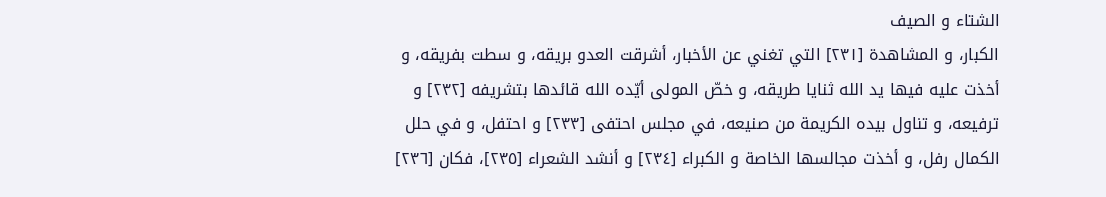الشتاء و الصيف
الكبار، و المشاهدة [٢٣١] التي تغني عن الأخبار، أشرقت العدو بريقه، و سطت بفريقه، و أخذت عليه فيها يد الله ثنايا طريقه، و خصّ المولى أيّده الله قائدها بتشريفه [٢٣٢] و ترفيعه، و تناول بيده الكريمة من صنيعه، في مجلس احتفى [٢٣٣] و احتفل، و في حلل الكمال رفل، و أخذت مجالسها الخاصة و الكبراء [٢٣٤] و أنشد الشعراء [٢٣٥]، فكان [٢٣٦]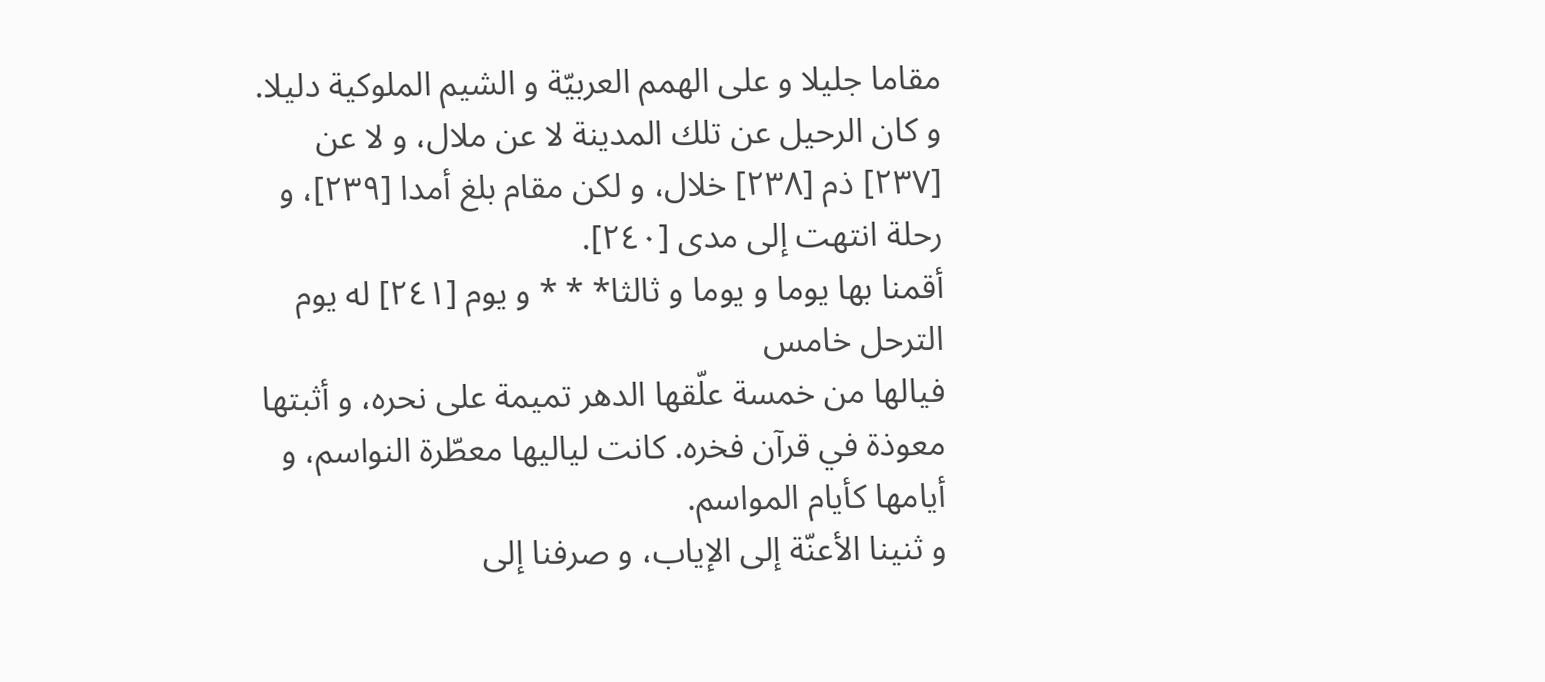مقاما جليلا و على الهمم العربيّة و الشيم الملوكية دليلا.
و كان الرحيل عن تلك المدينة لا عن ملال، و لا عن [٢٣٧] ذم [٢٣٨] خلال، و لكن مقام بلغ أمدا [٢٣٩]، و رحلة انتهت إلى مدى [٢٤٠].
أقمنا بها يوما و يوما و ثالثا* * * و يوم [٢٤١] له يوم الترحل خامس
فيالها من خمسة علّقها الدهر تميمة على نحره، و أثبتها معوذة في قرآن فخره. كانت لياليها معطّرة النواسم، و أيامها كأيام المواسم.
و ثنينا الأعنّة إلى الإياب، و صرفنا إلى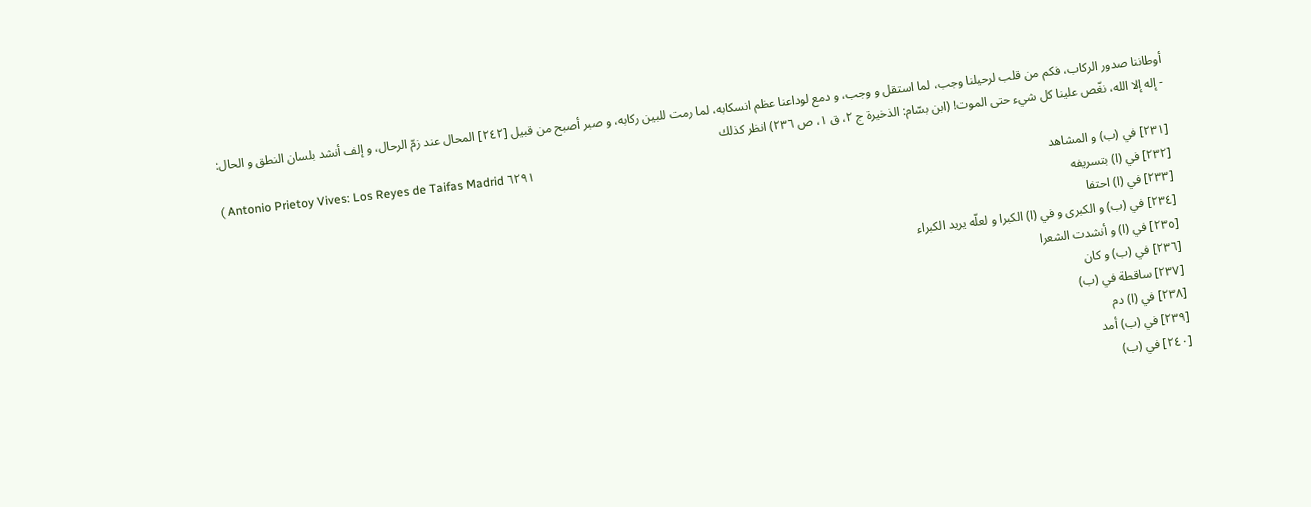أوطاننا صدور الركاب، فكم من قلب لرحيلنا وجب، لما استقل و وجب، و دمع لوداعنا عظم انسكابه، لما رمت للبين ركابه، و صبر أصبح من قبيل [٢٤٢] المحال عند زمّ الرحال، و إلف أنشد بلسان النطق و الحال:
- إله إلا الله، نغّص علينا كل شيء حتى الموت! (ابن بسّام: الذخيرة ج ٢، ق ١، ص ٢٣٦) انظر كذلك
( Antonio Prietoy Vives: Los Reyes de Taifas Madrid ٦٢٩١
[٢٣١] في (ب) و المشاهد
[٢٣٢] في (ا) بتسريفه
[٢٣٣] في (ا) احتفا
[٢٣٤] في (ب) و الكبرى و في (ا) الكبرا و لعلّه يريد الكبراء
[٢٣٥] في (ا) و أنشدت الشعرا
[٢٣٦] في (ب) و كان
[٢٣٧] ساقطة في (ب)
[٢٣٨] في (ا) دم
[٢٣٩] في (ب) أمد
[٢٤٠] في (ب)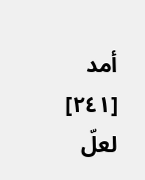أمد
[٢٤١] لعلّ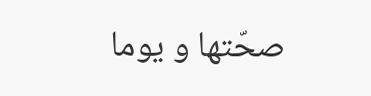صحّتها و يوما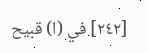[٢٤٢] في (ا) قبيح